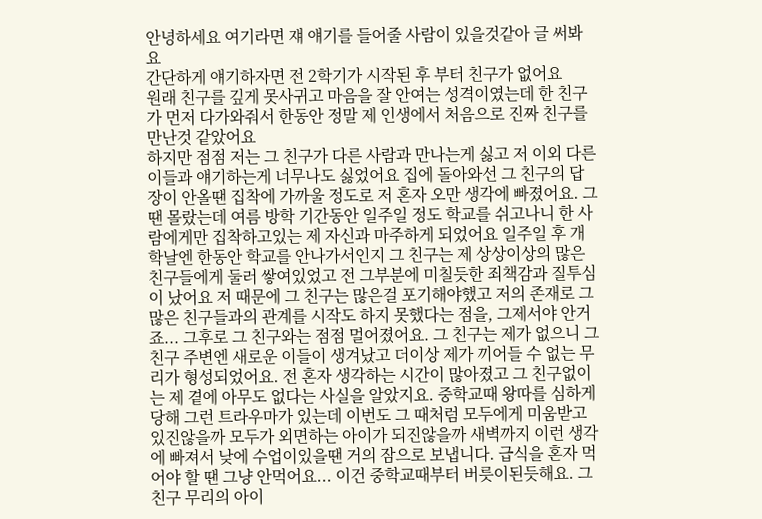안녕하세요 여기라면 쟤 얘기를 들어줄 사람이 있을것같아 글 써봐요
간단하게 얘기하자면 전 2학기가 시작된 후 부터 친구가 없어요
원래 친구를 깊게 못사귀고 마음을 잘 안여는 성격이였는데 한 친구가 먼저 다가와줘서 한동안 정말 제 인생에서 처음으로 진짜 친구를 만난것 같았어요
하지만 점점 저는 그 친구가 다른 사람과 만나는게 싫고 저 이외 다른 이들과 얘기하는게 너무나도 싫었어요 집에 돌아와선 그 친구의 답장이 안올땐 집착에 가까울 정도로 저 혼자 오만 생각에 빠졌어요. 그땐 몰랐는데 여름 방학 기간동안 일주일 정도 학교를 쉬고나니 한 사람에게만 집착하고있는 제 자신과 마주하게 되었어요 일주일 후 개학날엔 한동안 학교를 안나가서인지 그 친구는 제 상상이상의 많은 친구들에게 둘러 쌓여있었고 전 그부분에 미칠듯한 죄책감과 질투심이 났어요 저 때문에 그 친구는 많은걸 포기해야했고 저의 존재로 그 많은 친구들과의 관계를 시작도 하지 못했다는 점을, 그제서야 안거죠... 그후로 그 친구와는 점점 멀어졌어요. 그 친구는 제가 없으니 그 친구 주변엔 새로운 이들이 생겨났고 더이상 제가 끼어들 수 없는 무리가 형성되었어요. 전 혼자 생각하는 시간이 많아졌고 그 친구없이는 제 곁에 아무도 없다는 사실을 알았지요. 중학교때 왕따를 심하게 당해 그런 트라우마가 있는데 이번도 그 때처럼 모두에게 미움받고있진않을까 모두가 외면하는 아이가 되진않을까 새벽까지 이런 생각에 빠져서 낮에 수업이있을땐 거의 잠으로 보냅니다. 급식을 혼자 먹어야 할 땐 그냥 안먹어요... 이건 중학교때부터 버릇이된듯해요. 그 친구 무리의 아이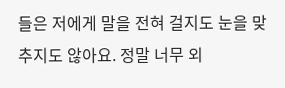들은 저에게 말을 전혀 걸지도 눈을 맞추지도 않아요. 정말 너무 외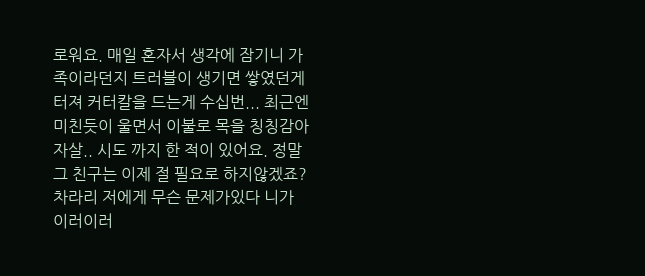로워요. 매일 혼자서 생각에 잠기니 가족이라던지 트러블이 생기면 쌓였던게 터져 커터칼을 드는게 수십번... 최근엔 미친듯이 울면서 이불로 목을 칭칭감아 자살.. 시도 까지 한 적이 있어요. 정말 그 친구는 이제 절 필요로 하지않겠죠? 차라리 저에게 무슨 문제가있다 니가 이러이러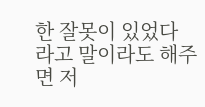한 잘못이 있었다 라고 말이라도 해주면 저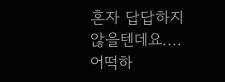혼자 답답하지 않을텐데요.... 어떡하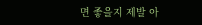면 좋을지 제발 아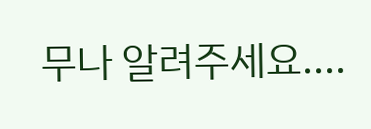무나 알려주세요....